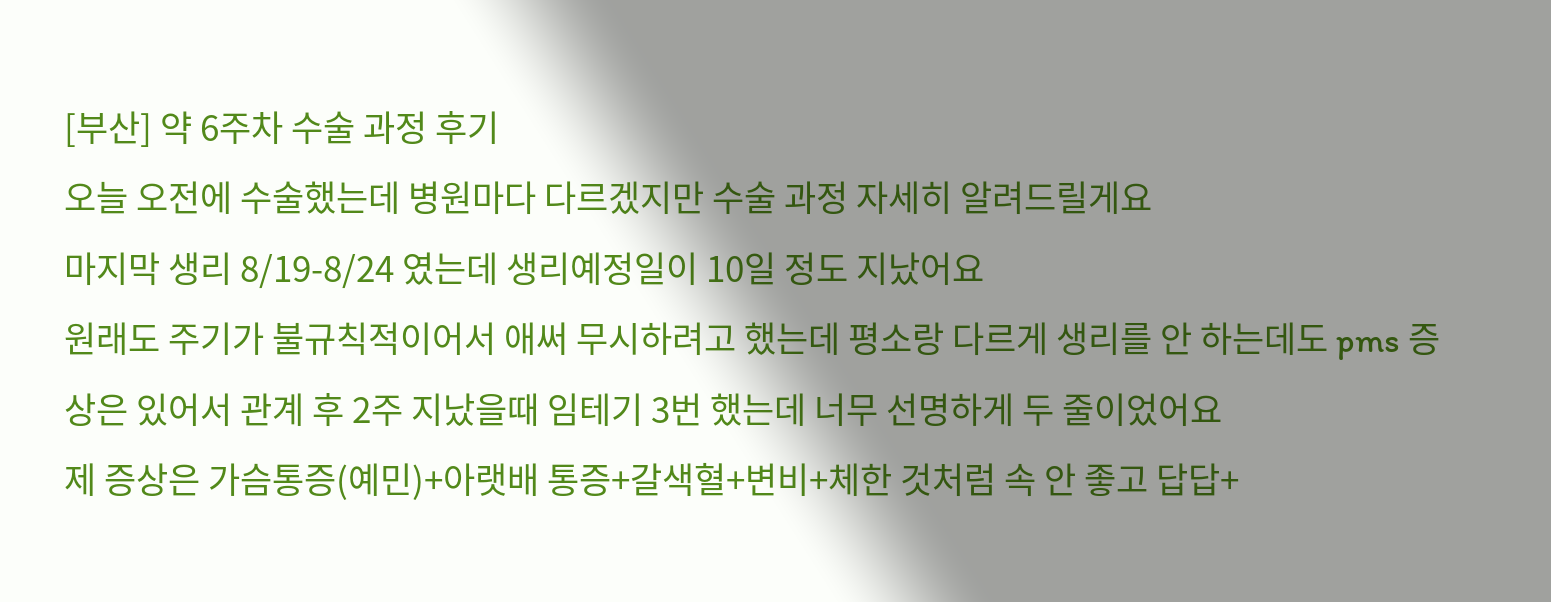[부산] 약 6주차 수술 과정 후기
오늘 오전에 수술했는데 병원마다 다르겠지만 수술 과정 자세히 알려드릴게요
마지막 생리 8/19-8/24 였는데 생리예정일이 10일 정도 지났어요
원래도 주기가 불규칙적이어서 애써 무시하려고 했는데 평소랑 다르게 생리를 안 하는데도 pms 증상은 있어서 관계 후 2주 지났을때 임테기 3번 했는데 너무 선명하게 두 줄이었어요
제 증상은 가슴통증(예민)+아랫배 통증+갈색혈+변비+체한 것처럼 속 안 좋고 답답+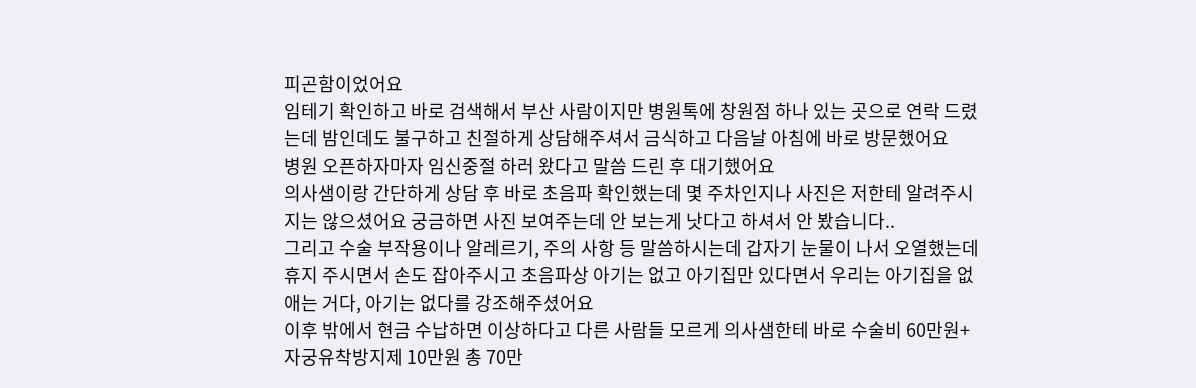피곤함이었어요
임테기 확인하고 바로 검색해서 부산 사람이지만 병원톡에 창원점 하나 있는 곳으로 연락 드렸는데 밤인데도 불구하고 친절하게 상담해주셔서 금식하고 다음날 아침에 바로 방문했어요
병원 오픈하자마자 임신중절 하러 왔다고 말씀 드린 후 대기했어요
의사샘이랑 간단하게 상담 후 바로 초음파 확인했는데 몇 주차인지나 사진은 저한테 알려주시지는 않으셨어요 궁금하면 사진 보여주는데 안 보는게 낫다고 하셔서 안 봤습니다..
그리고 수술 부작용이나 알레르기, 주의 사항 등 말씀하시는데 갑자기 눈물이 나서 오열했는데 휴지 주시면서 손도 잡아주시고 초음파상 아기는 없고 아기집만 있다면서 우리는 아기집을 없애는 거다, 아기는 없다를 강조해주셨어요
이후 밖에서 현금 수납하면 이상하다고 다른 사람들 모르게 의사샘한테 바로 수술비 60만원+자궁유착방지제 10만원 총 70만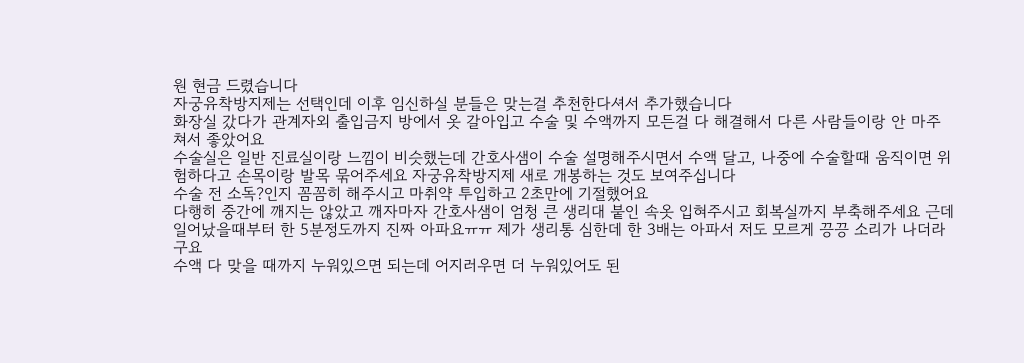원 현금 드렸습니다
자궁유착방지제는 선택인데 이후 임신하실 분들은 맞는걸 추천한다셔서 추가했습니다
화장실 갔다가 관계자외 출입금지 방에서 옷 갈아입고 수술 및 수액까지 모든걸 다 해결해서 다른 사람들이랑 안 마주쳐서 좋았어요
수술실은 일반 진료실이랑 느낌이 비슷했는데 간호사샘이 수술 설명해주시면서 수액 달고, 나중에 수술할때 움직이면 위험하다고 손목이랑 발목 묶어주세요 자궁유착방지제 새로 개봉하는 것도 보여주십니다
수술 전 소독?인지 꼼꼼히 해주시고 마취약 투입하고 2초만에 기절했어요
다행히 중간에 깨지는 않았고 깨자마자 간호사샘이 엄청 큰 생리대 붙인 속옷 입혀주시고 회복실까지 부축해주세요 근데 일어났을때부터 한 5분정도까지 진짜 아파요ㅠㅠ 제가 생리통 심한데 한 3배는 아파서 저도 모르게 끙끙 소리가 나더라구요
수액 다 맞을 때까지 누워있으면 되는데 어지러우면 더 누워있어도 된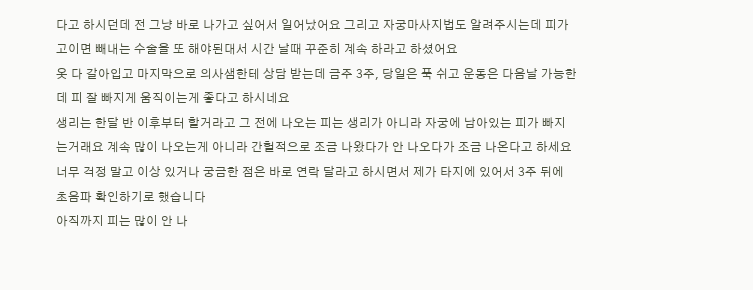다고 하시던데 전 그냥 바로 나가고 싶어서 일어났어요 그리고 자궁마사지법도 알려주시는데 피가 고이면 빼내는 수술을 또 해야된대서 시간 날때 꾸준히 계속 하라고 하셨어요
옷 다 갈아입고 마지막으로 의사샘한테 상담 받는데 금주 3주, 당일은 푹 쉬고 운동은 다음날 가능한데 피 잘 빠지게 움직이는게 좋다고 하시네요
생리는 한달 반 이후부터 할거라고 그 전에 나오는 피는 생리가 아니라 자궁에 남아있는 피가 빠지는거래요 계속 많이 나오는게 아니라 간헐적으로 조금 나왔다가 안 나오다가 조금 나온다고 하세요
너무 걱정 말고 이상 있거나 궁금한 점은 바로 연락 달라고 하시면서 제가 타지에 있어서 3주 뒤에 초음파 확인하기로 했습니다
아직까지 피는 많이 안 나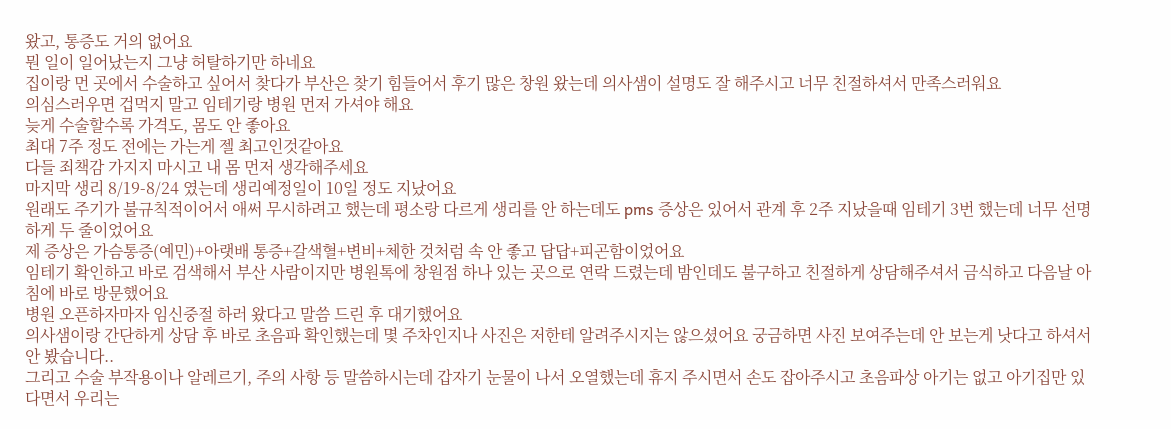왔고, 통증도 거의 없어요
뭔 일이 일어났는지 그냥 허탈하기만 하네요
집이랑 먼 곳에서 수술하고 싶어서 찾다가 부산은 찾기 힘들어서 후기 많은 창원 왔는데 의사샘이 설명도 잘 해주시고 너무 친절하셔서 만족스러워요
의심스러우면 겁먹지 말고 임테기랑 병원 먼저 가셔야 해요
늦게 수술할수록 가격도, 몸도 안 좋아요
최대 7주 정도 전에는 가는게 젤 최고인것같아요
다들 죄책감 가지지 마시고 내 몸 먼저 생각해주세요
마지막 생리 8/19-8/24 였는데 생리예정일이 10일 정도 지났어요
원래도 주기가 불규칙적이어서 애써 무시하려고 했는데 평소랑 다르게 생리를 안 하는데도 pms 증상은 있어서 관계 후 2주 지났을때 임테기 3번 했는데 너무 선명하게 두 줄이었어요
제 증상은 가슴통증(예민)+아랫배 통증+갈색혈+변비+체한 것처럼 속 안 좋고 답답+피곤함이었어요
임테기 확인하고 바로 검색해서 부산 사람이지만 병원톡에 창원점 하나 있는 곳으로 연락 드렸는데 밤인데도 불구하고 친절하게 상담해주셔서 금식하고 다음날 아침에 바로 방문했어요
병원 오픈하자마자 임신중절 하러 왔다고 말씀 드린 후 대기했어요
의사샘이랑 간단하게 상담 후 바로 초음파 확인했는데 몇 주차인지나 사진은 저한테 알려주시지는 않으셨어요 궁금하면 사진 보여주는데 안 보는게 낫다고 하셔서 안 봤습니다..
그리고 수술 부작용이나 알레르기, 주의 사항 등 말씀하시는데 갑자기 눈물이 나서 오열했는데 휴지 주시면서 손도 잡아주시고 초음파상 아기는 없고 아기집만 있다면서 우리는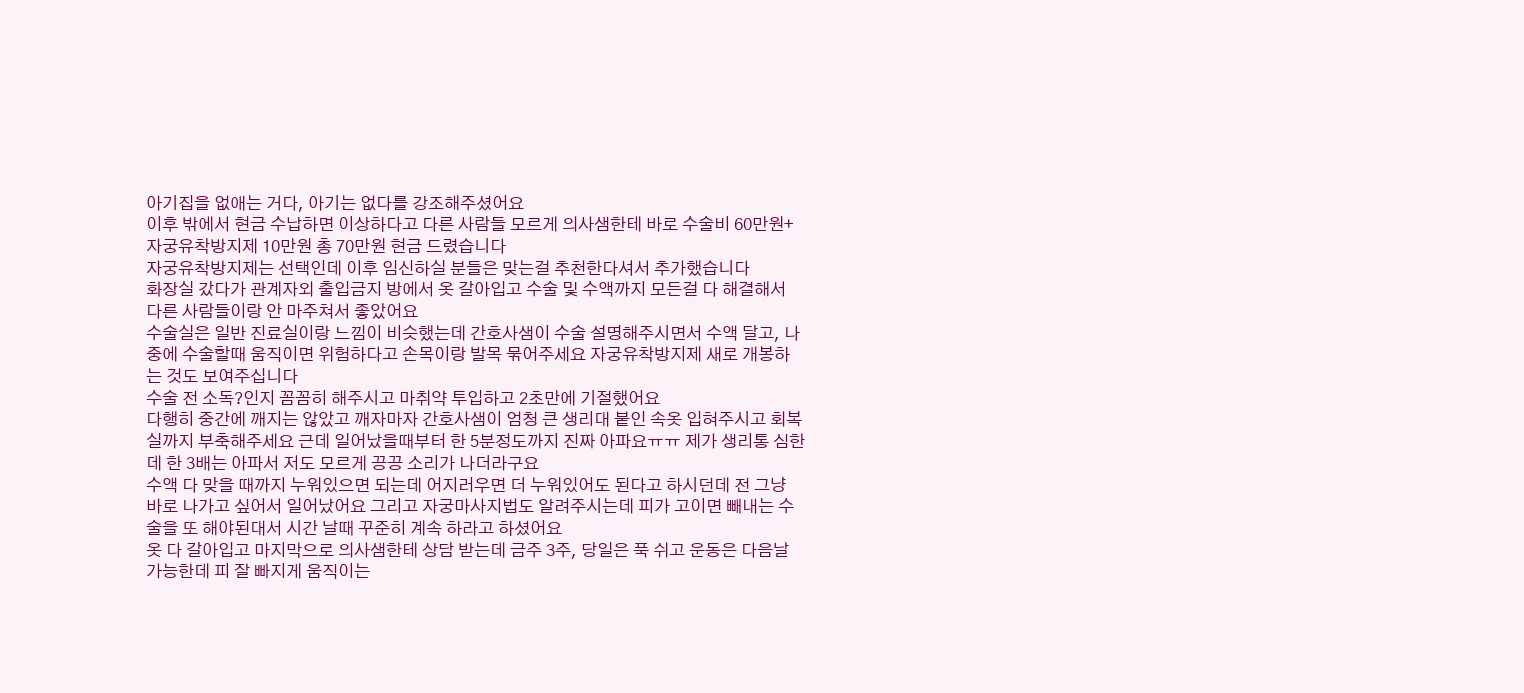아기집을 없애는 거다, 아기는 없다를 강조해주셨어요
이후 밖에서 현금 수납하면 이상하다고 다른 사람들 모르게 의사샘한테 바로 수술비 60만원+자궁유착방지제 10만원 총 70만원 현금 드렸습니다
자궁유착방지제는 선택인데 이후 임신하실 분들은 맞는걸 추천한다셔서 추가했습니다
화장실 갔다가 관계자외 출입금지 방에서 옷 갈아입고 수술 및 수액까지 모든걸 다 해결해서 다른 사람들이랑 안 마주쳐서 좋았어요
수술실은 일반 진료실이랑 느낌이 비슷했는데 간호사샘이 수술 설명해주시면서 수액 달고, 나중에 수술할때 움직이면 위험하다고 손목이랑 발목 묶어주세요 자궁유착방지제 새로 개봉하는 것도 보여주십니다
수술 전 소독?인지 꼼꼼히 해주시고 마취약 투입하고 2초만에 기절했어요
다행히 중간에 깨지는 않았고 깨자마자 간호사샘이 엄청 큰 생리대 붙인 속옷 입혀주시고 회복실까지 부축해주세요 근데 일어났을때부터 한 5분정도까지 진짜 아파요ㅠㅠ 제가 생리통 심한데 한 3배는 아파서 저도 모르게 끙끙 소리가 나더라구요
수액 다 맞을 때까지 누워있으면 되는데 어지러우면 더 누워있어도 된다고 하시던데 전 그냥 바로 나가고 싶어서 일어났어요 그리고 자궁마사지법도 알려주시는데 피가 고이면 빼내는 수술을 또 해야된대서 시간 날때 꾸준히 계속 하라고 하셨어요
옷 다 갈아입고 마지막으로 의사샘한테 상담 받는데 금주 3주, 당일은 푹 쉬고 운동은 다음날 가능한데 피 잘 빠지게 움직이는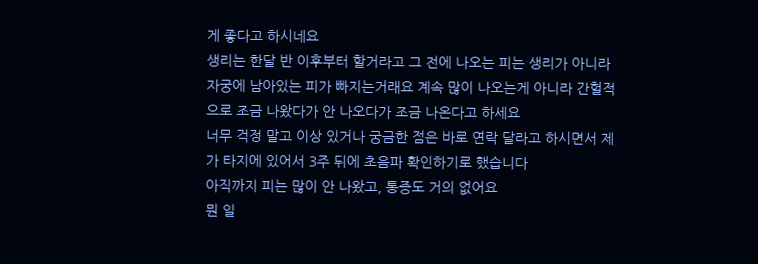게 좋다고 하시네요
생리는 한달 반 이후부터 할거라고 그 전에 나오는 피는 생리가 아니라 자궁에 남아있는 피가 빠지는거래요 계속 많이 나오는게 아니라 간헐적으로 조금 나왔다가 안 나오다가 조금 나온다고 하세요
너무 걱정 말고 이상 있거나 궁금한 점은 바로 연락 달라고 하시면서 제가 타지에 있어서 3주 뒤에 초음파 확인하기로 했습니다
아직까지 피는 많이 안 나왔고, 통증도 거의 없어요
뭔 일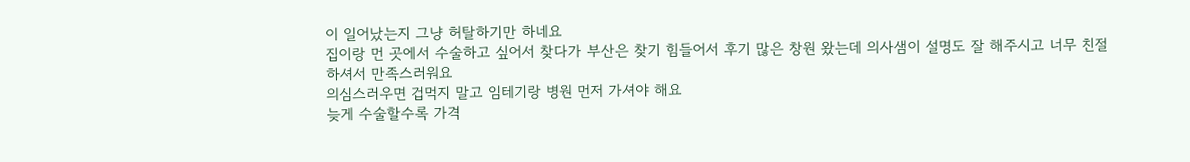이 일어났는지 그냥 허탈하기만 하네요
집이랑 먼 곳에서 수술하고 싶어서 찾다가 부산은 찾기 힘들어서 후기 많은 창원 왔는데 의사샘이 설명도 잘 해주시고 너무 친절하셔서 만족스러워요
의심스러우면 겁먹지 말고 임테기랑 병원 먼저 가셔야 해요
늦게 수술할수록 가격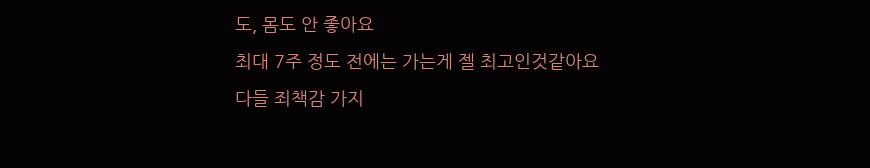도, 몸도 안 좋아요
최대 7주 정도 전에는 가는게 젤 최고인것같아요
다들 죄책감 가지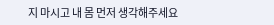지 마시고 내 몸 먼저 생각해주세요